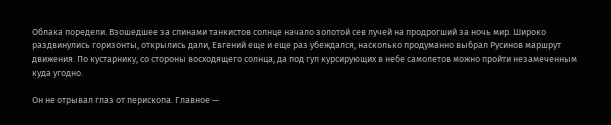Облака поредели. Взошедшее за спинами танкистов солнце начало золотой сев лучей на продрогший за ночь мир. Широко раздвинулись горизонты, открылись дали, Евгений еще и еще раз убеждался, насколько продуманно выбрал Русинов маршрут движения. По кустарнику, со стороны восходящего солнца, да под гул курсирующих в небе самолетов можно пройти незамеченным куда угодно.

Он не отрывал глаз от перископа. Главное —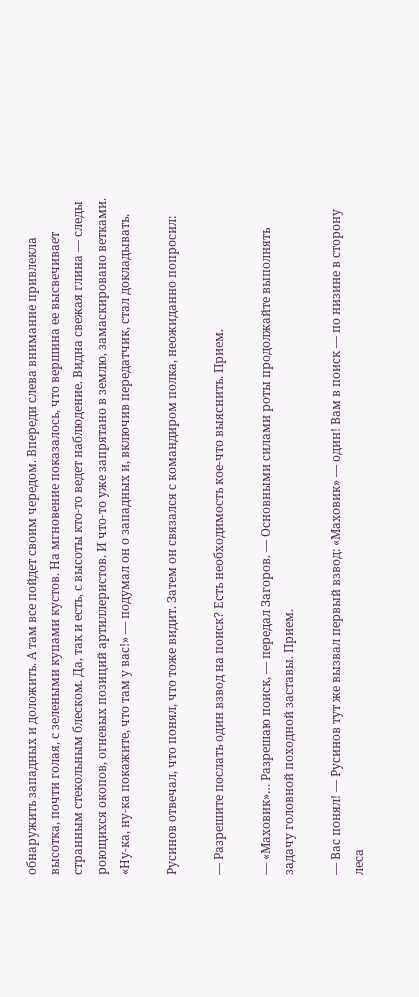обнаружить западных и доложить. А там все пойдет своим чередом. Впереди слева внимание привлекла высотка, почти голая, с зелеными купами кустов. На мгновение показалось, что вершина ее высвечивает странным стекольным блеском. Да, так и есть, с высоты кто-то ведет наблюдение. Видна свежая глина — следы роющихся окопов, огневых позиций артиллеристов. И что-то уже запрятано в землю, замаскировано ветками. «Ну-ка, ну-ка покажите, что там у вас!» — подумал он о западных и, включив передатчик, стал докладывать.

Русинов отвечал, что понял, что тоже видит. Затем он связался с командиром полка, неожиданно попросил:

— Разрешите послать один взвод на поиск? Есть необходимость кое-что выяснить. Прием.

— «Маховик»… Разрешаю поиск, — передал Загоров. — Основными силами роты продолжайте выполнять задачу головной походной заставы. Прием.

— Вас понял! — Русинов тут же вызвал первый взвод: «Маховик» — один! Вам в поиск — по низине в сторону леса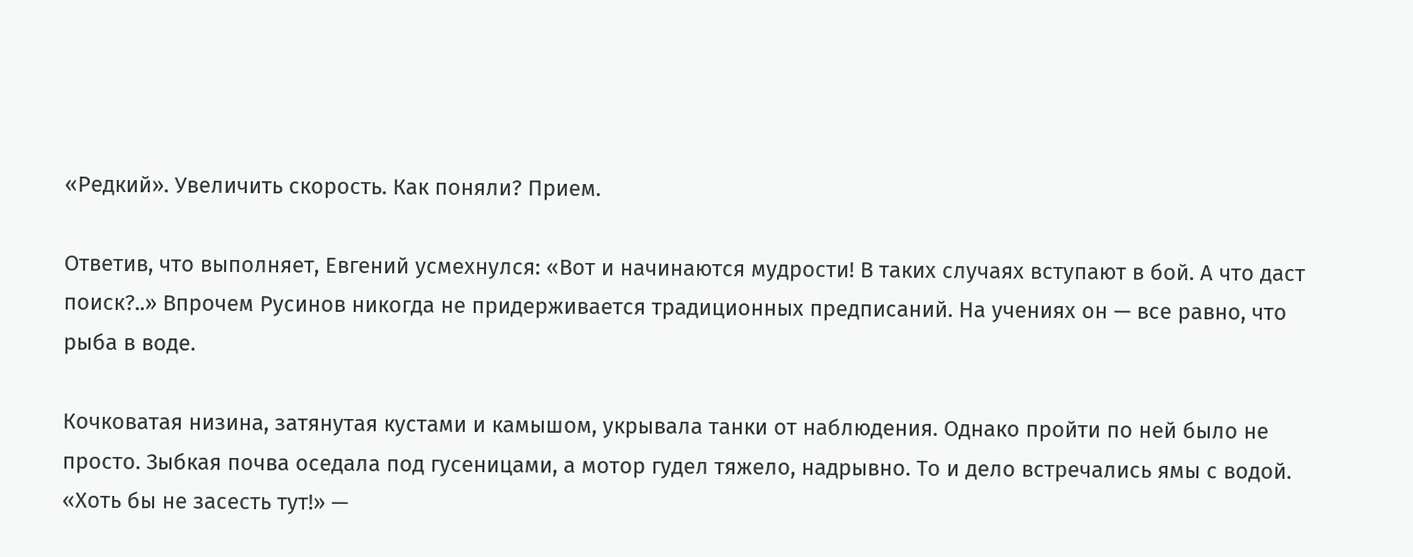«Редкий». Увеличить скорость. Как поняли? Прием.

Ответив, что выполняет, Евгений усмехнулся: «Вот и начинаются мудрости! В таких случаях вступают в бой. А что даст поиск?..» Впрочем Русинов никогда не придерживается традиционных предписаний. На учениях он — все равно, что рыба в воде.

Кочковатая низина, затянутая кустами и камышом, укрывала танки от наблюдения. Однако пройти по ней было не просто. Зыбкая почва оседала под гусеницами, а мотор гудел тяжело, надрывно. То и дело встречались ямы с водой. «Хоть бы не засесть тут!» —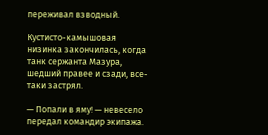переживал взводный.

Кустисто-камышовая низинка закончилась, когда танк сержанта Мазура, шедший правее и сзади, все-таки застрял.

— Попали в яму! — невесело передал командир экипажа.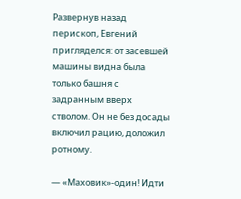Развернув назад перископ, Евгений пригляделся: от засевшей машины видна была только башня с задранным вверх стволом. Он не без досады включил рацию, доложил ротному.

— «Маховик»-один! Идти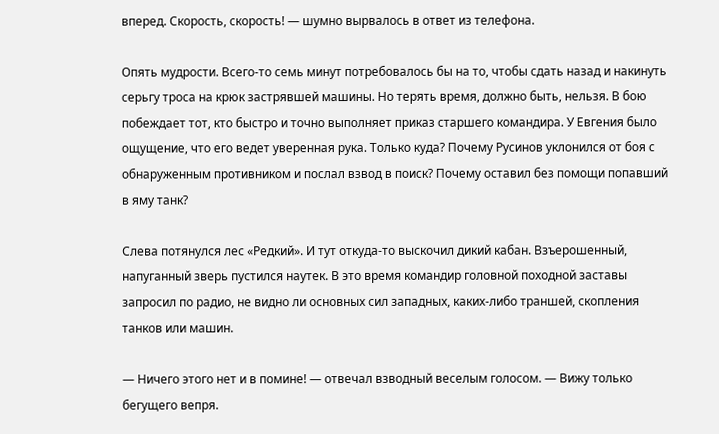вперед. Скорость, скорость! — шумно вырвалось в ответ из телефона.

Опять мудрости. Всего-то семь минут потребовалось бы на то, чтобы сдать назад и накинуть серьгу троса на крюк застрявшей машины. Но терять время, должно быть, нельзя. В бою побеждает тот, кто быстро и точно выполняет приказ старшего командира. У Евгения было ощущение, что его ведет уверенная рука. Только куда? Почему Русинов уклонился от боя с обнаруженным противником и послал взвод в поиск? Почему оставил без помощи попавший в яму танк?

Слева потянулся лес «Редкий». И тут откуда-то выскочил дикий кабан. Взъерошенный, напуганный зверь пустился наутек. В это время командир головной походной заставы запросил по радио, не видно ли основных сил западных, каких-либо траншей, скопления танков или машин.

— Ничего этого нет и в помине! — отвечал взводный веселым голосом. — Вижу только бегущего вепря.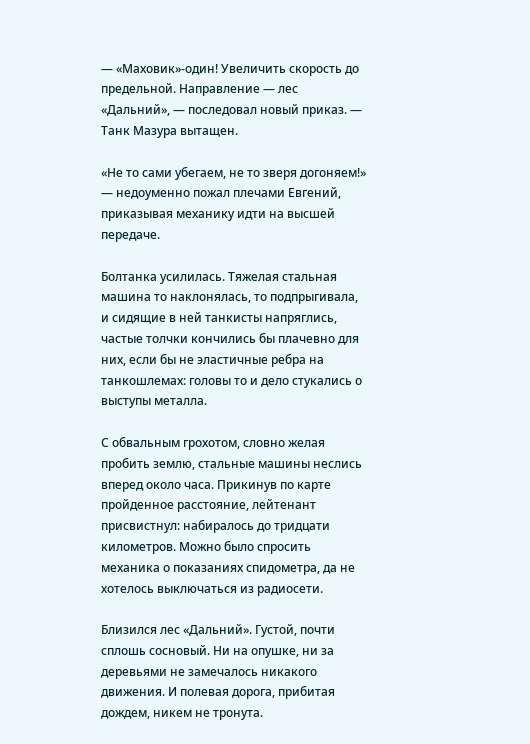— «Маховик»-один! Увеличить скорость до предельной. Направление — лес «Дальний», — последовал новый приказ. — Танк Мазура вытащен.

«Не то сами убегаем, не то зверя догоняем!» — недоуменно пожал плечами Евгений, приказывая механику идти на высшей передаче.

Болтанка усилилась. Тяжелая стальная машина то наклонялась, то подпрыгивала, и сидящие в ней танкисты напряглись, частые толчки кончились бы плачевно для них, если бы не эластичные ребра на танкошлемах: головы то и дело стукались о выступы металла.

С обвальным грохотом, словно желая пробить землю, стальные машины неслись вперед около часа. Прикинув по карте пройденное расстояние, лейтенант присвистнул: набиралось до тридцати километров. Можно было спросить механика о показаниях спидометра, да не хотелось выключаться из радиосети.

Близился лес «Дальний». Густой, почти сплошь сосновый. Ни на опушке, ни за деревьями не замечалось никакого движения. И полевая дорога, прибитая дождем, никем не тронута.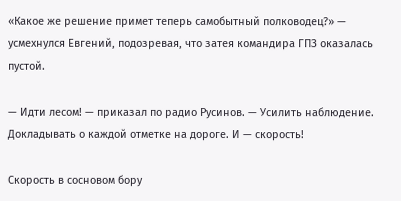«Какое же решение примет теперь самобытный полководец?» — усмехнулся Евгений, подозревая, что затея командира ГПЗ оказалась пустой.

— Идти лесом! — приказал по радио Русинов. — Усилить наблюдение. Докладывать о каждой отметке на дороге. И — скорость!

Скорость в сосновом бору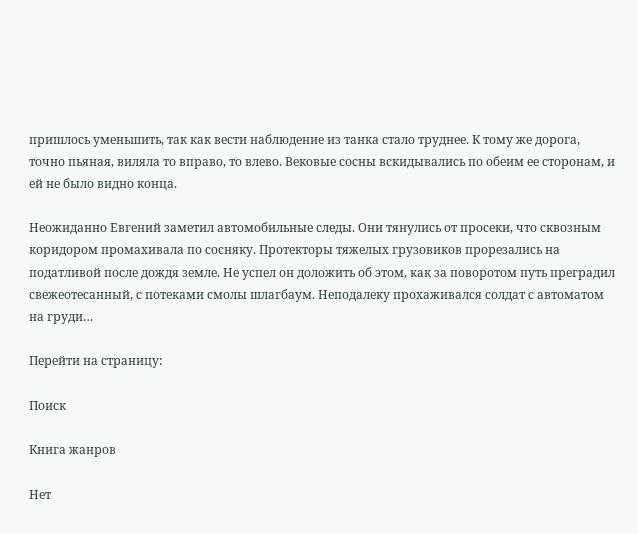пришлось уменьшить, так как вести наблюдение из танка стало труднее. К тому же дорога, точно пьяная, виляла то вправо, то влево. Вековые сосны вскидывались по обеим ее сторонам, и ей не было видно конца.

Неожиданно Евгений заметил автомобильные следы. Они тянулись от просеки, что сквозным коридором промахивала по сосняку. Протекторы тяжелых грузовиков прорезались на податливой после дождя земле. Не успел он доложить об этом, как за поворотом путь преградил свежеотесанный, с потеками смолы шлагбаум. Неподалеку прохаживался солдат с автоматом на груди…

Перейти на страницу:

Поиск

Книга жанров

Нет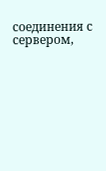соединения с сервером,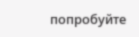попробуйте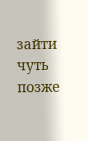зайти чуть позже